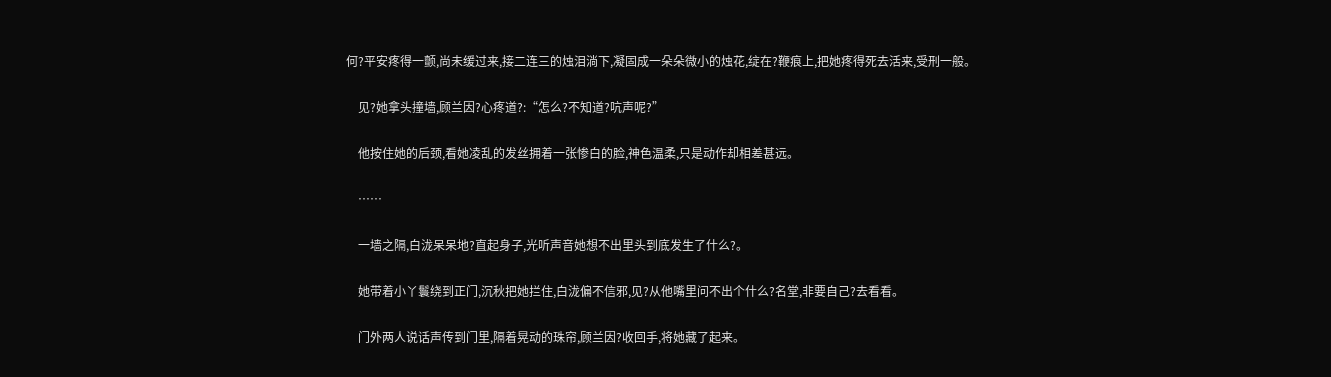何?平安疼得一颤,尚未缓过来,接二连三的烛泪淌下,凝固成一朵朵微小的烛花,绽在?鞭痕上,把她疼得死去活来,受刑一般。

    见?她拿头撞墙,顾兰因?心疼道?:“怎么?不知道?吭声呢?”

    他按住她的后颈,看她凌乱的发丝拥着一张惨白的脸,神色温柔,只是动作却相差甚远。

    ……

    一墙之隔,白泷呆呆地?直起身子,光听声音她想不出里头到底发生了什么?。

    她带着小丫鬟绕到正门,沉秋把她拦住,白泷偏不信邪,见?从他嘴里问不出个什么?名堂,非要自己?去看看。

    门外两人说话声传到门里,隔着晃动的珠帘,顾兰因?收回手,将她藏了起来。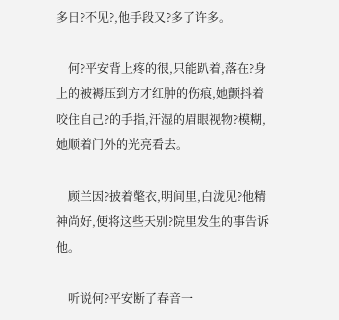多日?不见?,他手段又?多了许多。

    何?平安背上疼的很,只能趴着,落在?身上的被褥压到方才红肿的伤痕,她颤抖着咬住自己?的手指,汗湿的眉眼视物?模糊,她顺着门外的光亮看去。

    顾兰因?披着氅衣,明间里,白泷见?他精神尚好,便将这些天别?院里发生的事告诉他。

    听说何?平安断了春音一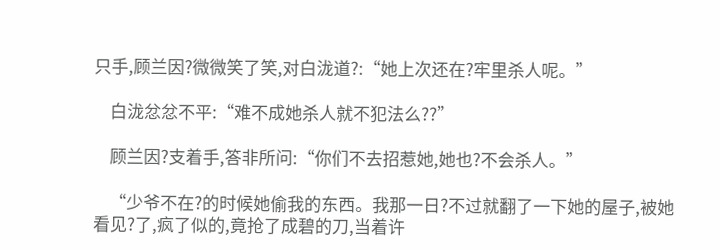只手,顾兰因?微微笑了笑,对白泷道?:“她上次还在?牢里杀人呢。”

    白泷忿忿不平:“难不成她杀人就不犯法么??”

    顾兰因?支着手,答非所问:“你们不去招惹她,她也?不会杀人。”

    “少爷不在?的时候她偷我的东西。我那一日?不过就翻了一下她的屋子,被她看见?了,疯了似的,竟抢了成碧的刀,当着许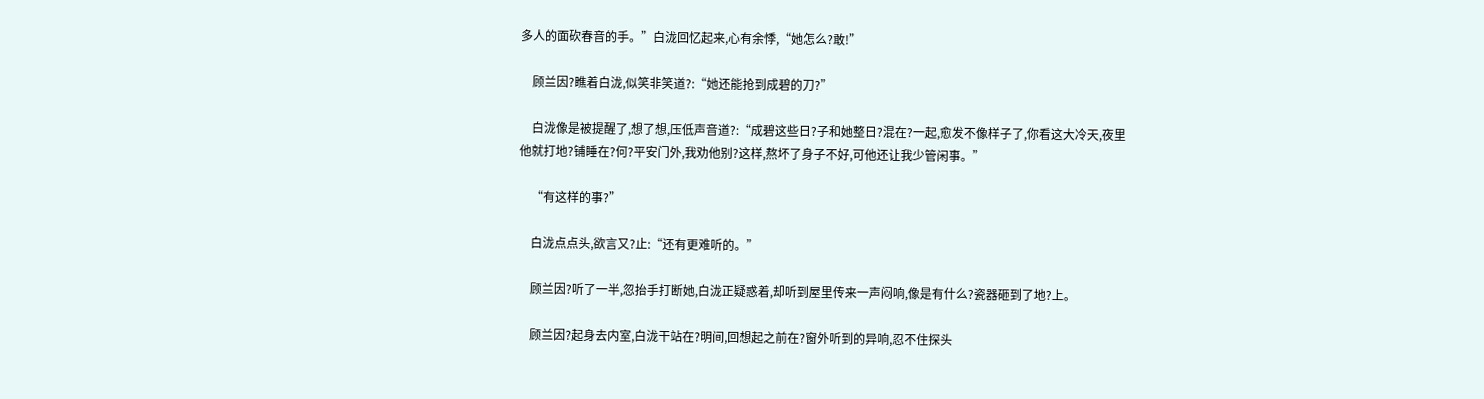多人的面砍春音的手。”白泷回忆起来,心有余悸,“她怎么?敢!”

    顾兰因?瞧着白泷,似笑非笑道?:“她还能抢到成碧的刀?”

    白泷像是被提醒了,想了想,压低声音道?:“成碧这些日?子和她整日?混在?一起,愈发不像样子了,你看这大冷天,夜里他就打地?铺睡在?何?平安门外,我劝他别?这样,熬坏了身子不好,可他还让我少管闲事。”

    “有这样的事?”

    白泷点点头,欲言又?止:“还有更难听的。”

    顾兰因?听了一半,忽抬手打断她,白泷正疑惑着,却听到屋里传来一声闷响,像是有什么?瓷器砸到了地?上。

    顾兰因?起身去内室,白泷干站在?明间,回想起之前在?窗外听到的异响,忍不住探头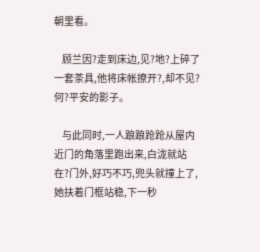朝里看。

    顾兰因?走到床边,见?地?上碎了一套茶具,他将床帐撩开?,却不见?何?平安的影子。

    与此同时,一人踉踉跄跄从屋内近门的角落里跑出来,白泷就站在?门外,好巧不巧,兜头就撞上了,她扶着门框站稳,下一秒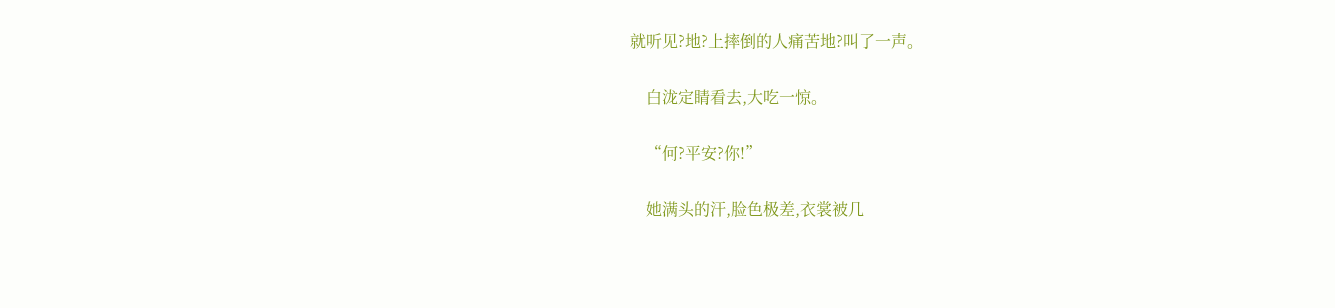就听见?地?上摔倒的人痛苦地?叫了一声。

    白泷定睛看去,大吃一惊。

    “何?平安?你!”

    她满头的汗,脸色极差,衣裳被几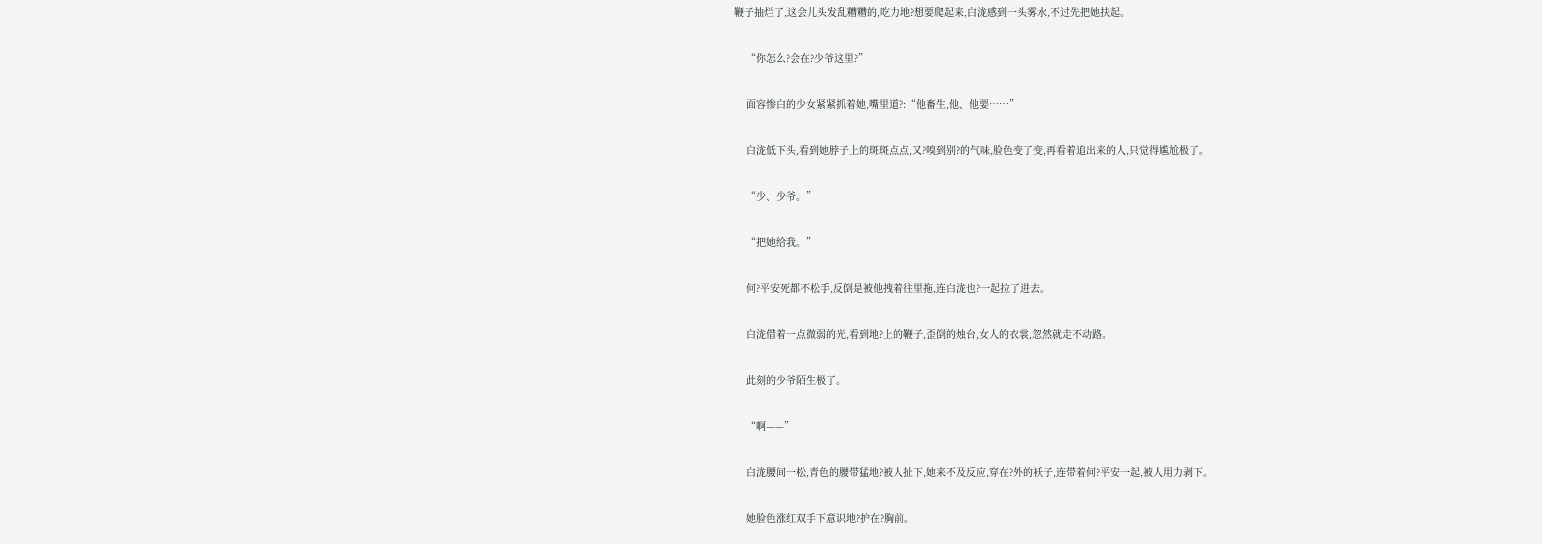鞭子抽烂了,这会儿头发乱糟糟的,吃力地?想要爬起来,白泷感到一头雾水,不过先把她扶起。

    “你怎么?会在?少爷这里?”

    面容惨白的少女紧紧抓着她,嘴里道?:“他畜生,他、他要……”

    白泷低下头,看到她脖子上的斑斑点点,又?嗅到别?的气味,脸色变了变,再看着追出来的人,只觉得尴尬极了。

    “少、少爷。”

    “把她给我。”

    何?平安死都不松手,反倒是被他拽着往里拖,连白泷也?一起拉了进去。

    白泷借着一点微弱的光,看到地?上的鞭子,歪倒的烛台,女人的衣裳,忽然就走不动路。

    此刻的少爷陌生极了。

    “啊——”

    白泷腰间一松,青色的腰带猛地?被人扯下,她来不及反应,穿在?外的袄子,连带着何?平安一起,被人用力剥下。

    她脸色涨红双手下意识地?护在?胸前。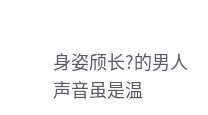身姿颀长?的男人声音虽是温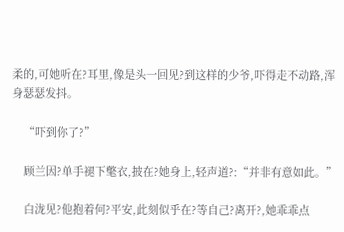柔的,可她听在?耳里,像是头一回见?到这样的少爷,吓得走不动路,浑身瑟瑟发抖。

    “吓到你了?”

    顾兰因?单手褪下氅衣,披在?她身上,轻声道?:“并非有意如此。”

    白泷见?他抱着何?平安,此刻似乎在?等自己?离开?,她乖乖点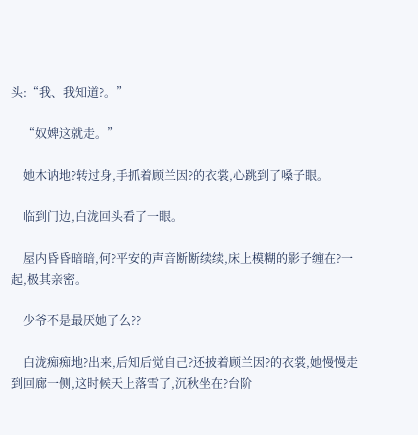头:“我、我知道?。”

    “奴婢这就走。”

    她木讷地?转过身,手抓着顾兰因?的衣裳,心跳到了嗓子眼。

    临到门边,白泷回头看了一眼。

    屋内昏昏暗暗,何?平安的声音断断续续,床上模糊的影子缠在?一起,极其亲密。

    少爷不是最厌她了么??

    白泷痴痴地?出来,后知后觉自己?还披着顾兰因?的衣裳,她慢慢走到回廊一侧,这时候天上落雪了,沉秋坐在?台阶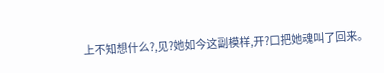上不知想什么?,见?她如今这副模样,开?口把她魂叫了回来。